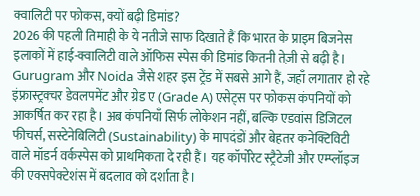क्वालिटी पर फोकस, क्यों बढ़ी डिमांड?
2026 की पहली तिमाही के ये नतीजे साफ दिखाते हैं कि भारत के प्राइम बिजनेस इलाकों में हाई-क्वालिटी वाले ऑफिस स्पेस की डिमांड कितनी तेज़ी से बढ़ी है। Gurugram और Noida जैसे शहर इस ट्रेंड में सबसे आगे हैं, जहाँ लगातार हो रहे इंफ्रास्ट्रक्चर डेवलपमेंट और ग्रेड ए (Grade A) एसेट्स पर फोकस कंपनियों को आकर्षित कर रहा है। अब कंपनियाँ सिर्फ लोकेशन नहीं, बल्कि एडवांस डिजिटल फीचर्स, सस्टेनेबिलिटी (Sustainability) के मापदंडों और बेहतर कनेक्टिविटी वाले मॉडर्न वर्कस्पेस को प्राथमिकता दे रही हैं। यह कॉर्पोरेट स्ट्रैटेजी और एम्प्लॉइज की एक्सपेक्टेशंस में बदलाव को दर्शाता है।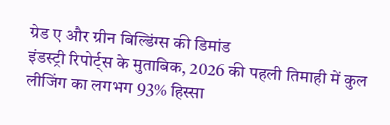ग्रेड ए और ग्रीन बिल्डिंग्स की डिमांड
इंडस्ट्री रिपोर्ट्स के मुताबिक, 2026 की पहली तिमाही में कुल लीजिंग का लगभग 93% हिस्सा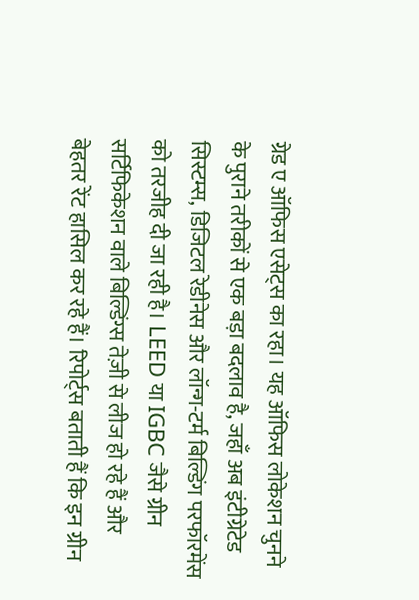ग्रेड ए ऑफिस एसेट्स का रहा। यह ऑफिस लोकेशन चुनने के पुराने तरीकों से एक बड़ा बदलाव है, जहाँ अब इंटीग्रेटेड सिस्टम्स, डिजिटल रेडीनेस और लॉन्ग-टर्म बिल्डिंग परफॉरमेंस को तरजीह दी जा रही है। LEED या IGBC जैसे ग्रीन सर्टिफिकेशन वाले बिल्डिंग्स तेज़ी से लीज हो रहे हैं और बेहतर रेंट हासिल कर रहे हैं। रिपोर्ट्स बताती हैं कि इन ग्रीन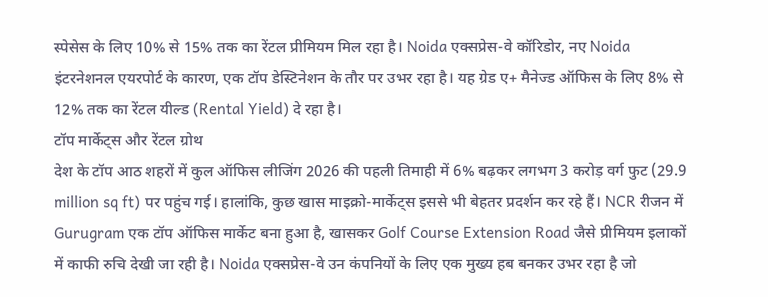स्पेसेस के लिए 10% से 15% तक का रेंटल प्रीमियम मिल रहा है। Noida एक्सप्रेस-वे कॉरिडोर, नए Noida इंटरनेशनल एयरपोर्ट के कारण, एक टॉप डेस्टिनेशन के तौर पर उभर रहा है। यह ग्रेड ए+ मैनेज्ड ऑफिस के लिए 8% से 12% तक का रेंटल यील्ड (Rental Yield) दे रहा है।
टॉप मार्केट्स और रेंटल ग्रोथ
देश के टॉप आठ शहरों में कुल ऑफिस लीजिंग 2026 की पहली तिमाही में 6% बढ़कर लगभग 3 करोड़ वर्ग फुट (29.9 million sq ft) पर पहुंच गई। हालांकि, कुछ खास माइक्रो-मार्केट्स इससे भी बेहतर प्रदर्शन कर रहे हैं। NCR रीजन में Gurugram एक टॉप ऑफिस मार्केट बना हुआ है, खासकर Golf Course Extension Road जैसे प्रीमियम इलाकों में काफी रुचि देखी जा रही है। Noida एक्सप्रेस-वे उन कंपनियों के लिए एक मुख्य हब बनकर उभर रहा है जो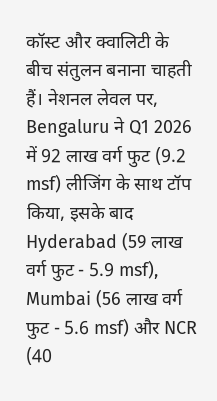कॉस्ट और क्वालिटी के बीच संतुलन बनाना चाहती हैं। नेशनल लेवल पर, Bengaluru ने Q1 2026 में 92 लाख वर्ग फुट (9.2 msf) लीजिंग के साथ टॉप किया, इसके बाद Hyderabad (59 लाख वर्ग फुट - 5.9 msf), Mumbai (56 लाख वर्ग फुट - 5.6 msf) और NCR (40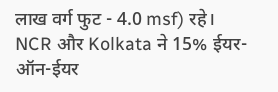लाख वर्ग फुट - 4.0 msf) रहे। NCR और Kolkata ने 15% ईयर-ऑन-ईयर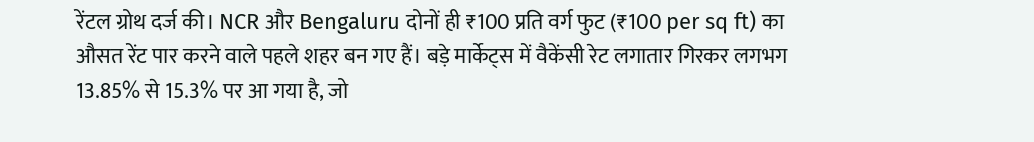रेंटल ग्रोथ दर्ज की। NCR और Bengaluru दोनों ही ₹100 प्रति वर्ग फुट (₹100 per sq ft) का औसत रेंट पार करने वाले पहले शहर बन गए हैं। बड़े मार्केट्स में वैकेंसी रेट लगातार गिरकर लगभग 13.85% से 15.3% पर आ गया है, जो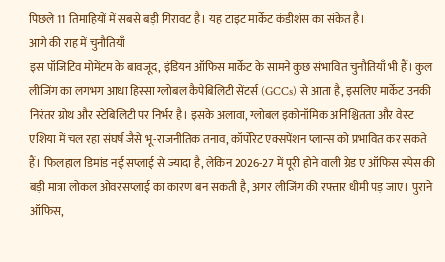पिछले 11 तिमाहियों में सबसे बड़ी गिरावट है। यह टाइट मार्केट कंडीशंस का संकेत है।
आगे की राह में चुनौतियाँ
इस पॉजिटिव मोमेंटम के बावजूद, इंडियन ऑफिस मार्केट के सामने कुछ संभावित चुनौतियाँ भी हैं। कुल लीजिंग का लगभग आधा हिस्सा ग्लोबल कैपेबिलिटी सेंटर्स (GCCs) से आता है, इसलिए मार्केट उनकी निरंतर ग्रोथ और स्टेबिलिटी पर निर्भर है। इसके अलावा, ग्लोबल इकोनॉमिक अनिश्चितता और वेस्ट एशिया में चल रहा संघर्ष जैसे भू-राजनीतिक तनाव, कॉर्पोरेट एक्सपेंशन प्लान्स को प्रभावित कर सकते हैं। फिलहाल डिमांड नई सप्लाई से ज्यादा है, लेकिन 2026-27 में पूरी होने वाली ग्रेड ए ऑफिस स्पेस की बड़ी मात्रा लोकल ओवरसप्लाई का कारण बन सकती है, अगर लीजिंग की रफ्तार धीमी पड़ जाए। पुराने ऑफिस,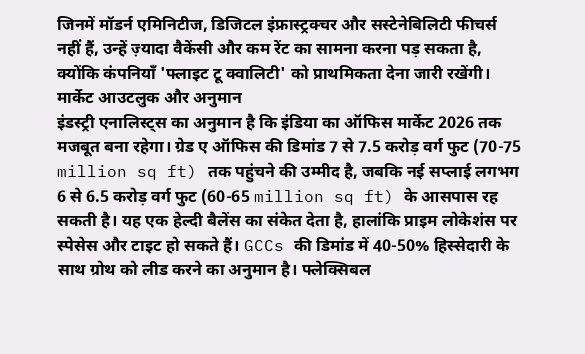जिनमें मॉडर्न एमिनिटीज, डिजिटल इंफ्रास्ट्रक्चर और सस्टेनेबिलिटी फीचर्स नहीं हैं, उन्हें ज़्यादा वैकेंसी और कम रेंट का सामना करना पड़ सकता है, क्योंकि कंपनियाँ 'फ्लाइट टू क्वालिटी' को प्राथमिकता देना जारी रखेंगी।
मार्केट आउटलुक और अनुमान
इंडस्ट्री एनालिस्ट्स का अनुमान है कि इंडिया का ऑफिस मार्केट 2026 तक मजबूत बना रहेगा। ग्रेड ए ऑफिस की डिमांड 7 से 7.5 करोड़ वर्ग फुट (70-75 million sq ft) तक पहुंचने की उम्मीद है, जबकि नई सप्लाई लगभग 6 से 6.5 करोड़ वर्ग फुट (60-65 million sq ft) के आसपास रह सकती है। यह एक हेल्दी बैलेंस का संकेत देता है, हालांकि प्राइम लोकेशंस पर स्पेसेस और टाइट हो सकते हैं। GCCs की डिमांड में 40-50% हिस्सेदारी के साथ ग्रोथ को लीड करने का अनुमान है। फ्लेक्सिबल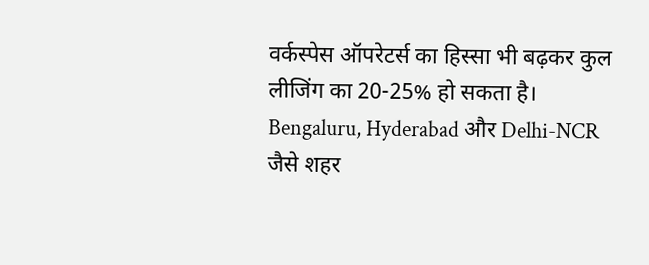वर्कस्पेस ऑपरेटर्स का हिस्सा भी बढ़कर कुल लीजिंग का 20-25% हो सकता है। Bengaluru, Hyderabad और Delhi-NCR जैसे शहर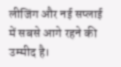लीजिंग और नई सप्लाई में सबसे आगे रहने की उम्मीद है।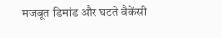मजबूत डिमांड और घटते वैकेंसी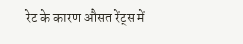रेट के कारण औसत रेंट्स में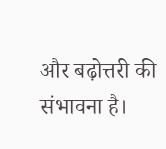और बढ़ोत्तरी की संभावना है।